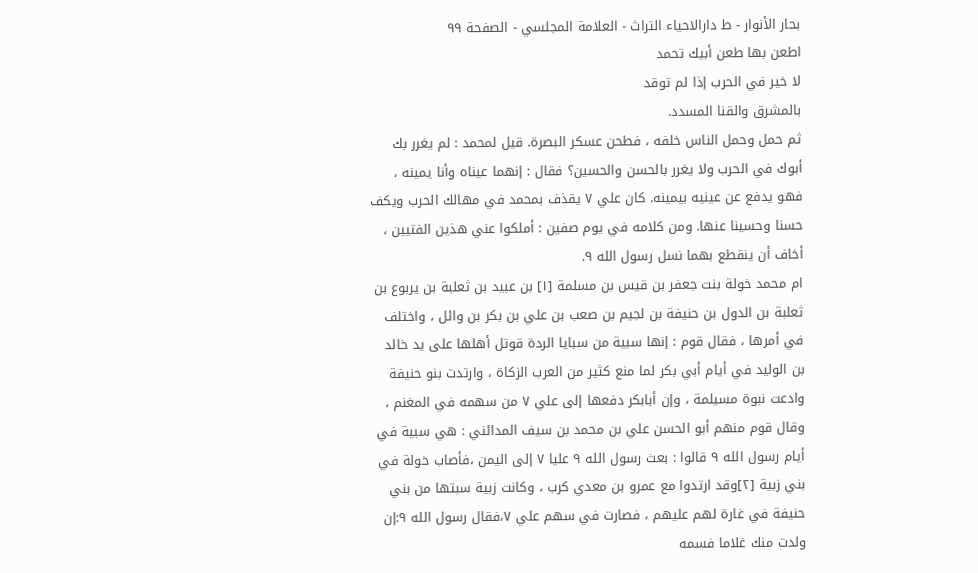بحار الأنوار - ط دارالاحیاء التراث - العلامة المجلسي - الصفحة ٩٩
اطعن بها طعن أبيك تحمد
لا خير في الحرب إذا لم توقد
بالمشرق والقنا المسدد.
ثم حمل وحمل الناس خلفه ، فطحن عسكر البصرة. قيل لمحمد : لم يغرر بك أبوك في الحرب ولا يغرر بالحسن والحسين؟ فقال : إنهما عيناه وأنا يمينه ، فهو يدفع عن عينيه بيمينه. كان علي ٧ يقذف بمحمد في مهالك الحرب ويكف حسنا وحسينا عنها. ومن كلامه في يوم صفين : أملكوا عني هذين الفتيين ، أخاف أن ينقطع بهما نسل رسول الله ٩.
ام محمد خولة بنت جعفر بن قيس بن مسلمة [١] بن عبيد بن ثعلبة بن يربوع بن ثعلبة بن الدول بن حنيفة بن لجيم بن صعب بن علي بن بكر بن وائل ، واختلف في أمرها ، فقال قوم : إنها سبية من سبايا الردة قوتل أهلها على يد خالد بن الوليد في أيام أبي بكر لما منع كثير من العرب الزكاة ، وارتدت بنو حنيفة وادعت نبوة مسيلمة ، وإن أبابكر دفعها إلى علي ٧ من سهمه في المغنم ، وقال قوم منهم أبو الحسن علي بن محمد بن سيف المدائني : هي سبية في أيام رسول الله ٩ قالوا : بعث رسول الله ٩ عليا ٧ إلى اليمن ،فأصاب خولة في بني زبية [٢]وقد ارتدوا مع عمرو بن معدي كرب ، وكانت زبية سبتها من بني حنيفة في غارة لهم عليهم ، فصارت في سهم علي ٧،فقال رسول الله ٩:إن ولدت منك غلاما فسمه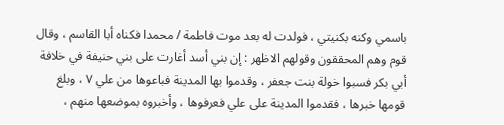باسمي وكنه بكنيتي ، فولدت له بعد موت فاطمة / محمدا فكناه أبا القاسم ، وقال قوم وهم المحققون وقولهم الاظهر : إن بني أسد أغارت على بني حنيفة في خلافة أبي بكر فسبوا خولة بنت جعفر ، وقدموا بها المدينة فباعوها من علي ٧ ، وبلغ قومها خبرها ، فقدموا المدينة على علي فعرفوها ، وأخبروه بموضعها منهم ،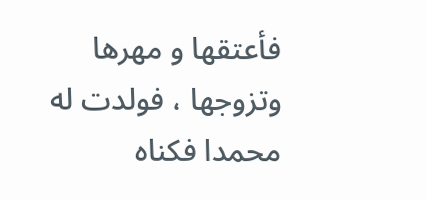فأعتقها و مهرها وتزوجها ، فولدت له محمدا فكناه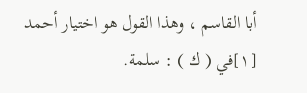أبا القاسم ، وهذا القول هو اختيار أحمد
[١]في ( ك ) : سلمة.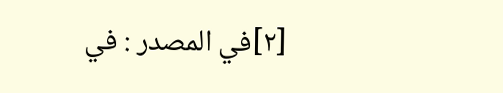[٢]في المصدر : في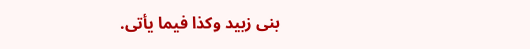بنى زبيد وكذا فيما يأتى.